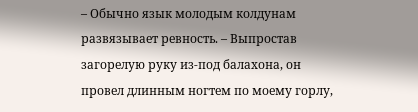– Обычно язык молодым колдунам развязывает ревность. – Выпростав загорелую руку из-под балахона, он провел длинным ногтем по моему горлу,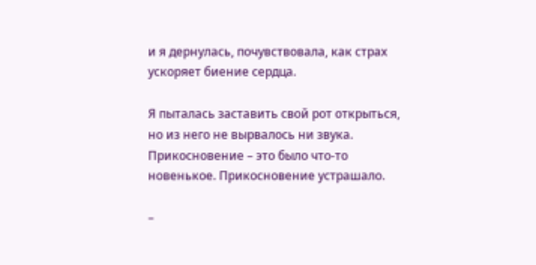и я дернулась, почувствовала, как страх ускоряет биение сердца.

Я пыталась заставить свой рот открыться, но из него не вырвалось ни звука. Прикосновение – это было что-то новенькое. Прикосновение устрашало.

–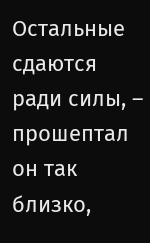Остальные сдаются ради силы, – прошептал он так близко,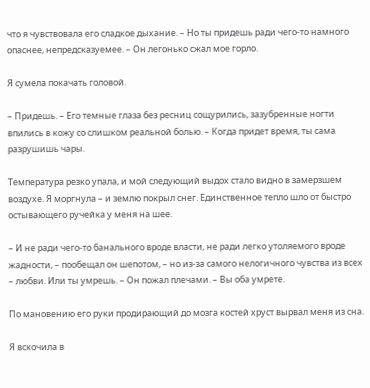что я чувствовала его сладкое дыхание. – Но ты придешь ради чего-то намного опаснее, непредсказуемее. – Он легонько сжал мое горло.

Я сумела покачать головой.

– Придешь. – Его темные глаза без ресниц сощурились, зазубренные ногти впились в кожу со слишком реальной болью. – Когда придет время, ты сама разрушишь чары.

Температура резко упала, и мой следующий выдох стало видно в замерзшем воздухе. Я моргнула – и землю покрыл снег. Единственное тепло шло от быстро остывающего ручейка у меня на шее.

– И не ради чего-то банального вроде власти, не ради легко утоляемого вроде жадности, – пообещал он шепотом, – но из-за самого нелогичного чувства из всех – любви. Или ты умрешь. – Он пожал плечами. – Вы оба умрете.

По мановению его руки продирающий до мозга костей хруст вырвал меня из сна.

Я вскочила в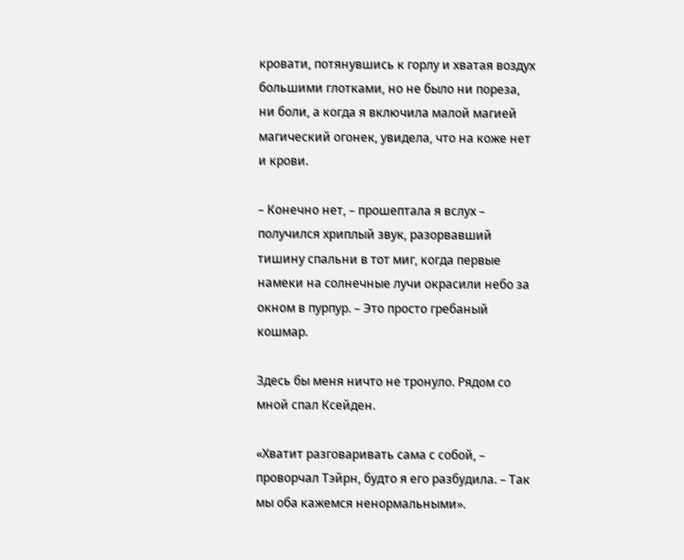кровати, потянувшись к горлу и хватая воздух большими глотками, но не было ни пореза, ни боли, а когда я включила малой магией магический огонек, увидела, что на коже нет и крови.

– Конечно нет, – прошептала я вслух – получился хриплый звук, разорвавший тишину спальни в тот миг, когда первые намеки на солнечные лучи окрасили небо за окном в пурпур. – Это просто гребаный кошмар.

Здесь бы меня ничто не тронуло. Рядом со мной спал Ксейден.

«Хватит разговаривать сама с собой, – проворчал Тэйрн, будто я его разбудила. – Так мы оба кажемся ненормальными».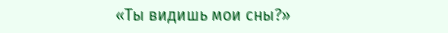«Ты видишь мои сны?»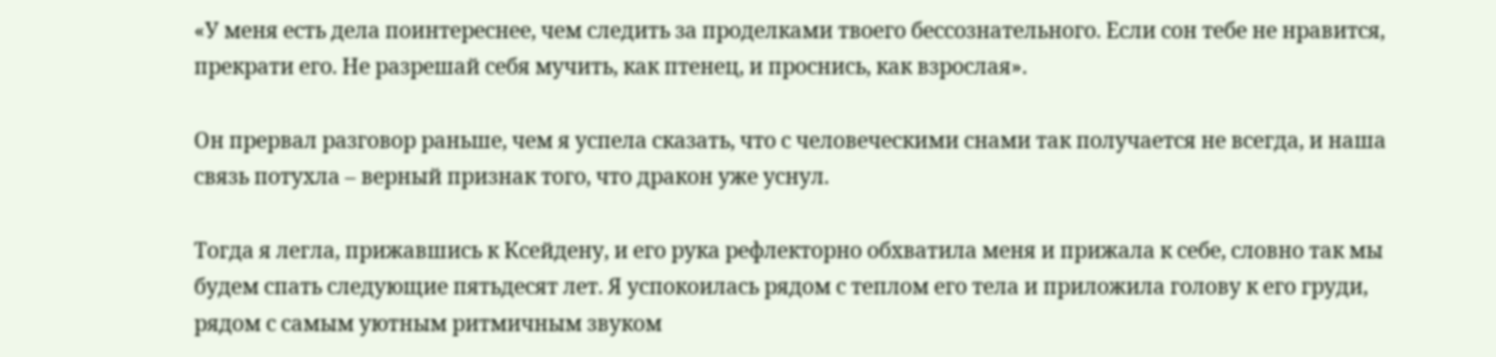«У меня есть дела поинтереснее, чем следить за проделками твоего бессознательного. Если сон тебе не нравится, прекрати его. Не разрешай себя мучить, как птенец, и проснись, как взрослая».

Он прервал разговор раньше, чем я успела сказать, что с человеческими снами так получается не всегда, и наша связь потухла – верный признак того, что дракон уже уснул.

Тогда я легла, прижавшись к Ксейдену, и его рука рефлекторно обхватила меня и прижала к себе, словно так мы будем спать следующие пятьдесят лет. Я успокоилась рядом с теплом его тела и приложила голову к его груди, рядом с самым уютным ритмичным звуком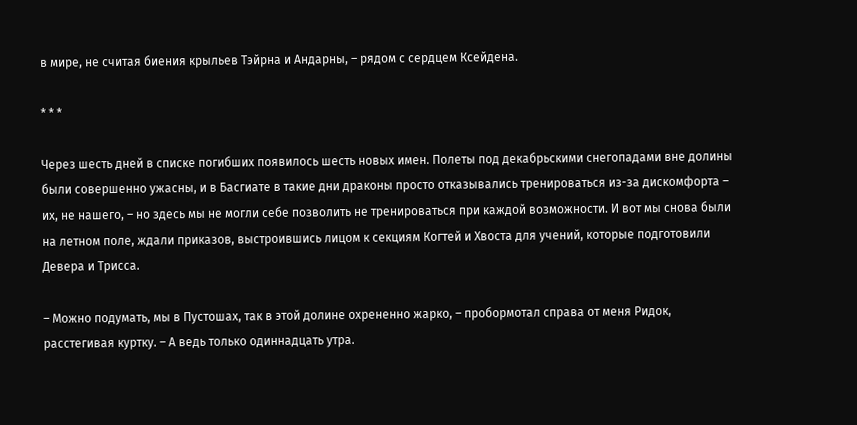в мире, не считая биения крыльев Тэйрна и Андарны, – рядом с сердцем Ксейдена.

* * *

Через шесть дней в списке погибших появилось шесть новых имен. Полеты под декабрьскими снегопадами вне долины были совершенно ужасны, и в Басгиате в такие дни драконы просто отказывались тренироваться из-за дискомфорта – их, не нашего, – но здесь мы не могли себе позволить не тренироваться при каждой возможности. И вот мы снова были на летном поле, ждали приказов, выстроившись лицом к секциям Когтей и Хвоста для учений, которые подготовили Девера и Трисса.

– Можно подумать, мы в Пустошах, так в этой долине охрененно жарко, – пробормотал справа от меня Ридок, расстегивая куртку. – А ведь только одиннадцать утра.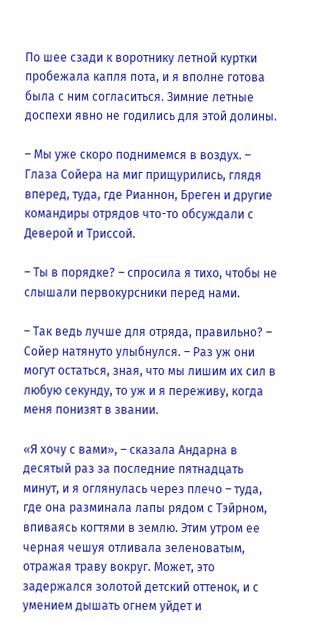По шее сзади к воротнику летной куртки пробежала капля пота, и я вполне готова была с ним согласиться. Зимние летные доспехи явно не годились для этой долины.

– Мы уже скоро поднимемся в воздух. – Глаза Сойера на миг прищурились, глядя вперед, туда, где Рианнон, Бреген и другие командиры отрядов что-то обсуждали с Деверой и Триссой.

– Ты в порядке? – спросила я тихо, чтобы не слышали первокурсники перед нами.

– Так ведь лучше для отряда, правильно? – Сойер натянуто улыбнулся. – Раз уж они могут остаться, зная, что мы лишим их сил в любую секунду, то уж и я переживу, когда меня понизят в звании.

«Я хочу с вами», – сказала Андарна в десятый раз за последние пятнадцать минут, и я оглянулась через плечо – туда, где она разминала лапы рядом с Тэйрном, впиваясь когтями в землю. Этим утром ее черная чешуя отливала зеленоватым, отражая траву вокруг. Может, это задержался золотой детский оттенок, и с умением дышать огнем уйдет и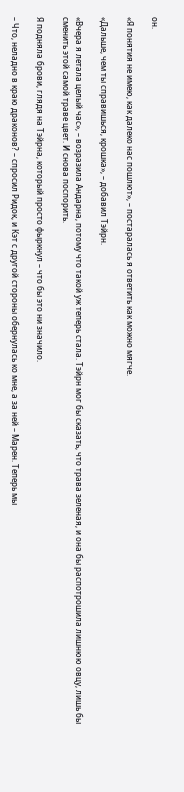он.

«Я понятия не имею, как далеко нас пошлют», – постаралась я ответить как можно мягче.

«Дальше, чем ты справишься, крошка», – добавил Тэйрн.

«Вчера я летала целый час», – возразила Андарна, потому что такой уж теперь стала. Тэйрн мог бы сказать, что трава зеленая, и она бы распотрошила лишнюю овцу, лишь бы сменить этой самой траве цвет. И снова поспорить.

Я подняла брови, глядя на Тэйрна, который просто фыркнул – что бы это ни значило.

– Что, неладно в краю драконов? – спросил Ридок, и Кэт с другой стороны обернулась ко мне, а за ней – Марен. Теперь мы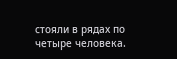стояли в рядах по четыре человека.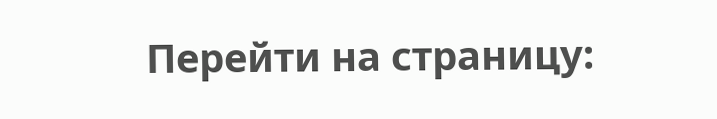Перейти на страницу: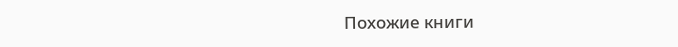Похожие книги